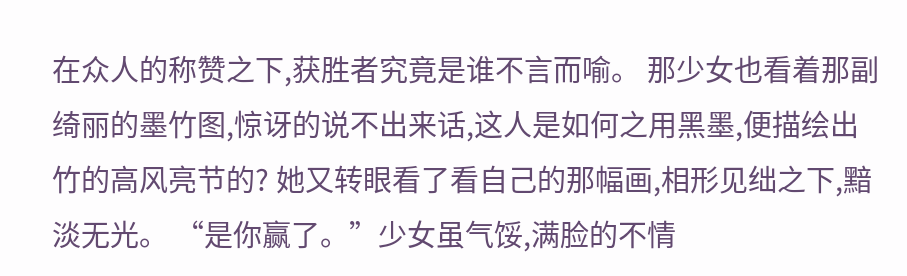在众人的称赞之下,获胜者究竟是谁不言而喻。 那少女也看着那副绮丽的墨竹图,惊讶的说不出来话,这人是如何之用黑墨,便描绘出竹的高风亮节的? 她又转眼看了看自己的那幅画,相形见绌之下,黯淡无光。 “是你赢了。”少女虽气馁,满脸的不情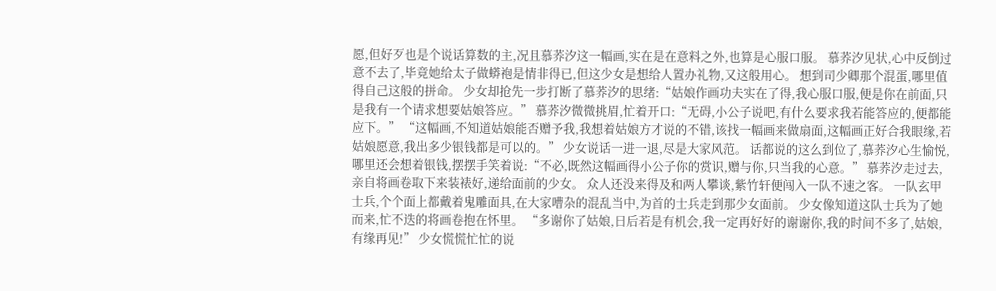愿,但好歹也是个说话算数的主,况且慕荞汐这一幅画,实在是在意料之外,也算是心服口服。 慕荞汐见状,心中反倒过意不去了,毕竟她给太子做蟒袍是情非得已,但这少女是想给人置办礼物,又这般用心。 想到司少卿那个混蛋,哪里值得自己这般的拼命。 少女却抢先一步打断了慕荞汐的思绪:“姑娘作画功夫实在了得,我心服口服,便是你在前面,只是我有一个请求想要姑娘答应。” 慕荞汐微微挑眉,忙着开口:“无碍,小公子说吧,有什么要求我若能答应的,便都能应下。” “这幅画,不知道姑娘能否赠予我,我想着姑娘方才说的不错,该找一幅画来做扇面,这幅画正好合我眼缘,若姑娘愿意,我出多少银钱都是可以的。” 少女说话一进一退,尽是大家风范。 话都说的这么到位了,慕荞汐心生愉悦,哪里还会想着银钱,摆摆手笑着说:“不必,既然这幅画得小公子你的赏识,赠与你,只当我的心意。” 慕荞汐走过去,亲自将画卷取下来装裱好,递给面前的少女。 众人还没来得及和两人攀谈,紫竹轩便闯入一队不速之客。 一队玄甲士兵,个个面上都戴着鬼雕面具,在大家嘈杂的混乱当中,为首的士兵走到那少女面前。 少女像知道这队士兵为了她而来,忙不迭的将画卷抱在怀里。 “多谢你了姑娘,日后若是有机会,我一定再好好的谢谢你,我的时间不多了,姑娘,有缘再见!” 少女慌慌忙忙的说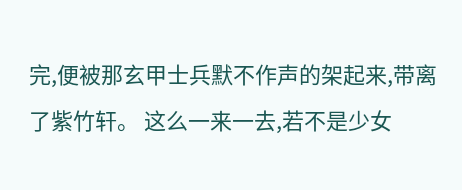完,便被那玄甲士兵默不作声的架起来,带离了紫竹轩。 这么一来一去,若不是少女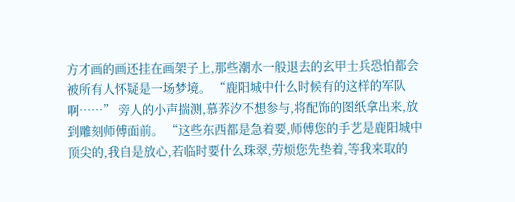方才画的画还挂在画架子上,那些潮水一般退去的玄甲士兵恐怕都会被所有人怀疑是一场梦境。 “鹿阳城中什么时候有的这样的军队啊……” 旁人的小声揣测,慕荞汐不想参与,将配饰的图纸拿出来,放到雕刻师傅面前。 “这些东西都是急着要,师傅您的手艺是鹿阳城中顶尖的,我自是放心,若临时要什么珠翠,劳烦您先垫着,等我来取的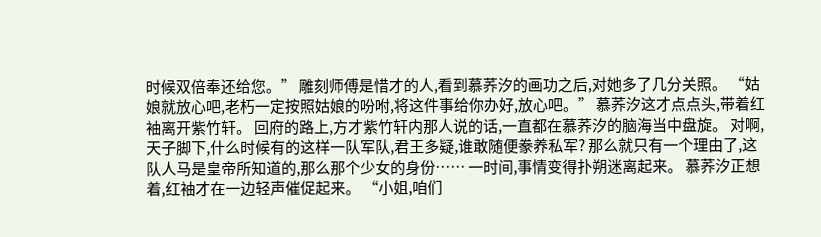时候双倍奉还给您。” 雕刻师傅是惜才的人,看到慕荞汐的画功之后,对她多了几分关照。 “姑娘就放心吧,老朽一定按照姑娘的吩咐,将这件事给你办好,放心吧。” 慕荞汐这才点点头,带着红袖离开紫竹轩。 回府的路上,方才紫竹轩内那人说的话,一直都在慕荞汐的脑海当中盘旋。 对啊,天子脚下,什么时候有的这样一队军队,君王多疑,谁敢随便豢养私军? 那么就只有一个理由了,这队人马是皇帝所知道的,那么那个少女的身份…… 一时间,事情变得扑朔迷离起来。 慕荞汐正想着,红袖才在一边轻声催促起来。 “小姐,咱们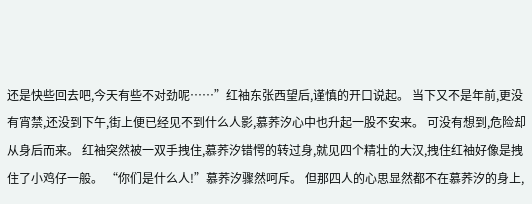还是快些回去吧,今天有些不对劲呢……”红袖东张西望后,谨慎的开口说起。 当下又不是年前,更没有宵禁,还没到下午,街上便已经见不到什么人影,慕荞汐心中也升起一股不安来。 可没有想到,危险却从身后而来。 红袖突然被一双手拽住,慕荞汐错愕的转过身,就见四个精壮的大汉,拽住红袖好像是拽住了小鸡仔一般。 “你们是什么人!”慕荞汐骤然呵斥。 但那四人的心思显然都不在慕荞汐的身上,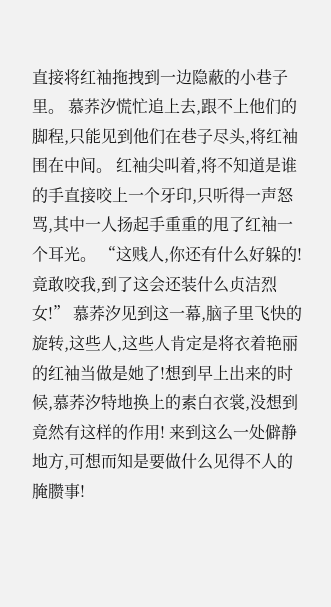直接将红袖拖拽到一边隐蔽的小巷子里。 慕荞汐慌忙追上去,跟不上他们的脚程,只能见到他们在巷子尽头,将红袖围在中间。 红袖尖叫着,将不知道是谁的手直接咬上一个牙印,只听得一声怒骂,其中一人扬起手重重的甩了红袖一个耳光。 “这贱人,你还有什么好躲的!竟敢咬我,到了这会还装什么贞洁烈女!” 慕荞汐见到这一幕,脑子里飞快的旋转,这些人,这些人肯定是将衣着艳丽的红袖当做是她了!想到早上出来的时候,慕荞汐特地换上的素白衣裳,没想到竟然有这样的作用! 来到这么一处僻静地方,可想而知是要做什么见得不人的腌臜事!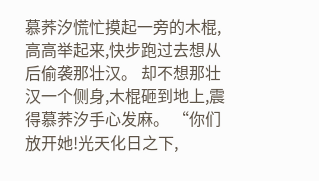慕荞汐慌忙摸起一旁的木棍,高高举起来,快步跑过去想从后偷袭那壮汉。 却不想那壮汉一个侧身,木棍砸到地上,震得慕荞汐手心发麻。 “你们放开她!光天化日之下,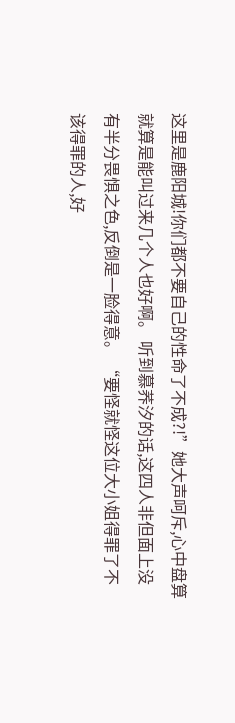这里是鹿阳城!你们都不要自己的性命了不成?!”她大声呵斥,心中盘算就算是能叫过来几个人也好啊。 听到慕荞汐的话,这四人非但面上没有半分畏惧之色,反倒是一脸得意。 “要怪就怪这位大小姐得罪了不该得罪的人,好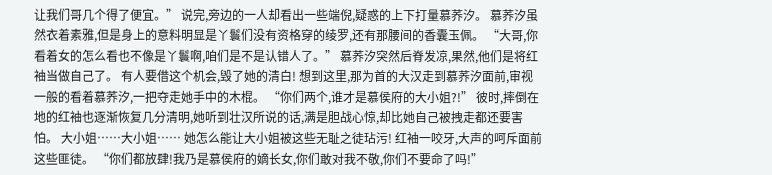让我们哥几个得了便宜。” 说完,旁边的一人却看出一些端倪,疑惑的上下打量慕荞汐。 慕荞汐虽然衣着素雅,但是身上的意料明显是丫鬟们没有资格穿的绫罗,还有那腰间的香囊玉佩。 “大哥,你看着女的怎么看也不像是丫鬟啊,咱们是不是认错人了。” 慕荞汐突然后脊发凉,果然,他们是将红袖当做自己了。 有人要借这个机会,毁了她的清白! 想到这里,那为首的大汉走到慕荞汐面前,审视一般的看着慕荞汐,一把夺走她手中的木棍。 “你们两个,谁才是慕侯府的大小姐?!” 彼时,摔倒在地的红袖也逐渐恢复几分清明,她听到壮汉所说的话,满是胆战心惊,却比她自己被拽走都还要害怕。 大小姐……大小姐…… 她怎么能让大小姐被这些无耻之徒玷污! 红袖一咬牙,大声的呵斥面前这些匪徒。 “你们都放肆!我乃是慕侯府的嫡长女,你们敢对我不敬,你们不要命了吗!”